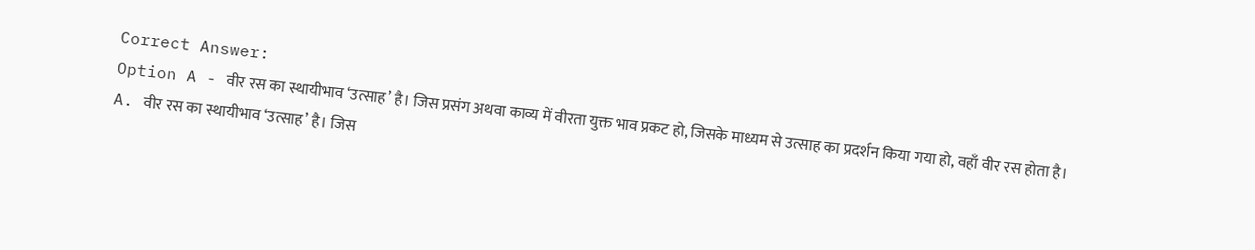Correct Answer:
Option A - वीर रस का स्थायीभाव ‘उत्साह’ है। जिस प्रसंग अथवा काव्य में वीरता युक्त भाव प्रकट हो, जिसके माध्यम से उत्साह का प्रदर्शन किया गया हो, वहाँ वीर रस होता है।
A. वीर रस का स्थायीभाव ‘उत्साह’ है। जिस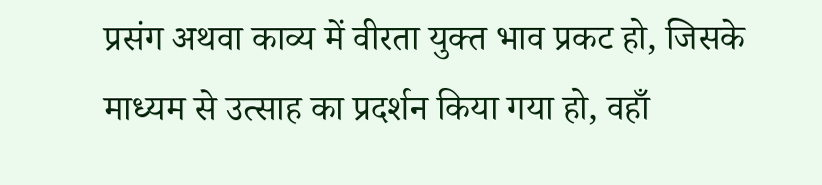प्रसंग अथवा काव्य में वीरता युक्त भाव प्रकट हो, जिसके माध्यम से उत्साह का प्रदर्शन किया गया हो, वहाँ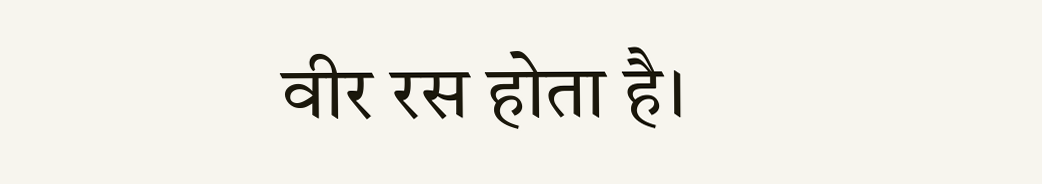वीर रस होता है।